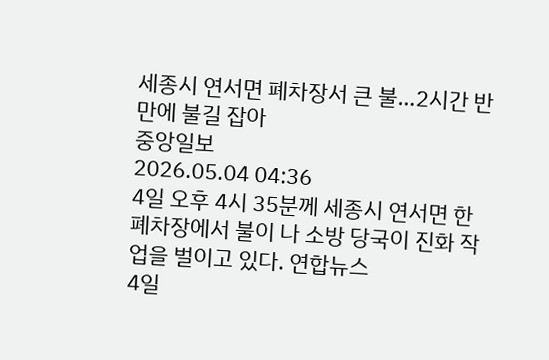세종시 연서면 폐차장서 큰 불…2시간 반 만에 불길 잡아
중앙일보
2026.05.04 04:36
4일 오후 4시 35분께 세종시 연서면 한 폐차장에서 불이 나 소방 당국이 진화 작업을 벌이고 있다. 연합뉴스
4일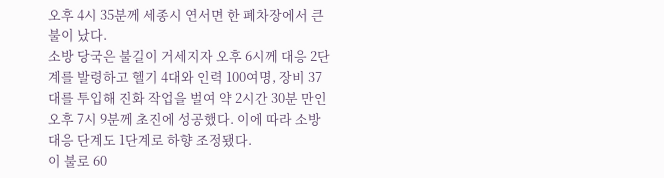오후 4시 35분께 세종시 연서면 한 폐차장에서 큰 불이 났다.
소방 당국은 불길이 거세지자 오후 6시께 대응 2단계를 발령하고 헬기 4대와 인력 100여명, 장비 37대를 투입해 진화 작업을 벌여 약 2시간 30분 만인 오후 7시 9분께 초진에 성공했다. 이에 따라 소방 대응 단계도 1단계로 하향 조정됐다.
이 불로 60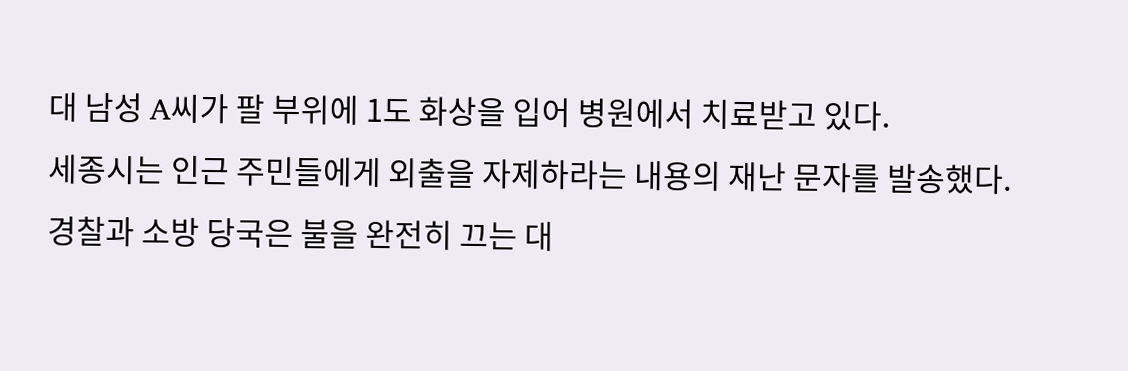대 남성 A씨가 팔 부위에 1도 화상을 입어 병원에서 치료받고 있다.
세종시는 인근 주민들에게 외출을 자제하라는 내용의 재난 문자를 발송했다.
경찰과 소방 당국은 불을 완전히 끄는 대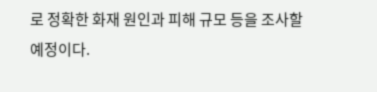로 정확한 화재 원인과 피해 규모 등을 조사할 예정이다.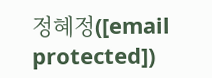정혜정([email protected])